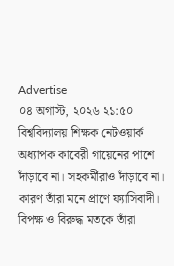Advertise
০৪ অগাস্ট, ২০২৬ ২১:৫০
বিশ্ববিদ্যালয় শিক্ষক নেটওয়ার্ক অধ্যাপক কাবেরী গায়েনের পাশে দাঁড়াবে না। সহকর্মীরাও দাঁড়াবে না। কারণ তাঁরা মনে প্রাণে ফ্যাসিবাদী। বিপক্ষ ও বিরুদ্ধ মতকে তাঁরা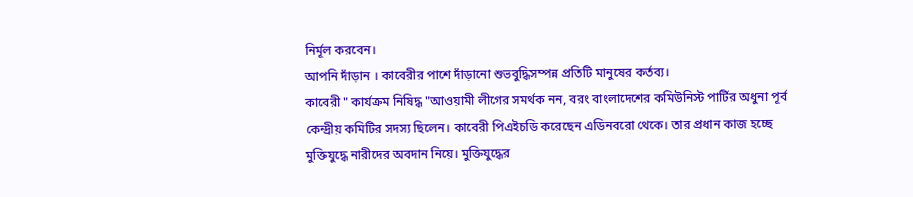নির্মূল করবেন।
আপনি দাঁড়ান । কাবেরীর পাশে দাঁড়ানো শুভবুদ্ধিসম্পন্ন প্রতিটি মানুষের কর্তব্য।
কাবেরী " কার্যক্রম নিষিদ্ধ "আওয়ামী লীগের সমর্থক নন, বরং বাংলাদেশের কমিউনিস্ট পার্টির অধুনা পূর্ব কেন্দ্রীয় কমিটির সদস্য ছিলেন। কাবেরী পিএইচডি করেছেন এডিনবরো থেকে। তার প্রধান কাজ হচ্ছে মুক্তিযুদ্ধে নারীদের অবদান নিয়ে। মুক্তিযুদ্ধের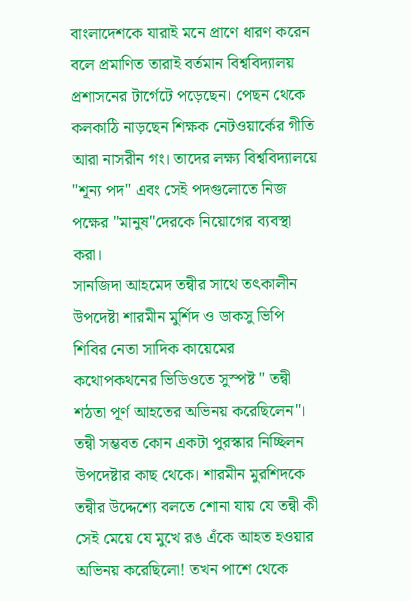বাংলাদেশকে যারাই মনে প্রাণে ধারণ করেন বলে প্রমাণিত তারাই বর্তমান বিশ্ববিদ্যালয় প্রশাসনের টার্গেটে পড়েছেন। পেছন থেকে কলকাঠি নাড়ছেন শিক্ষক নেটওয়ার্কের গীতি আরা নাসরীন গং। তাদের লক্ষ্য বিশ্ববিদ্যালয়ে "শূন্য পদ" এবং সেই পদগুলোতে নিজ পক্ষের "মানুষ"দেরকে নিয়োগের ব্যবস্থা করা।
সানজিদা আহমেদ তন্বীর সাথে তৎকালীন উপদেষ্টা শারমীন মুর্শিদ ও ডাকসু ভিপি শিবির নেতা সাদিক কায়েমের কথোপকথনের ভিডিওতে সুস্পষ্ট " তন্বী শঠতা পূর্ণ আহতের অভিনয় করেছিলেন"। তন্বী সম্ভবত কোন একটা পুরস্কার নিচ্ছিলন উপদেষ্টার কাছ থেকে। শারমীন মুরশিদকে তন্বীর উদ্দেশ্যে বলতে শোনা যায় যে তন্বী কী সেই মেয়ে যে মুখে রঙ এঁকে আহত হওয়ার অভিনয় করেছিলো! তখন পাশে থেকে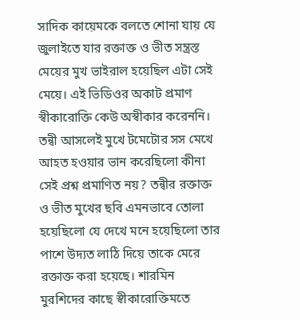সাদিক কায়েমকে বলতে শোনা যায় যে জুলাইতে যার রক্তাক্ত ও ভীত সন্ত্রস্ত মেয়ের মুখ ভাইরাল হয়েছিল এটা সেই মেয়ে। এই ভিডিওর অকাট প্রমাণ স্বীকারোক্তি কেউ অস্বীকার করেননি।
তন্বী আসলেই মুখে টমেটোর সস মেখে আহত হওয়ার ভান করেছিলো কীনা সেই প্রশ্ন প্রমাণিত নয়? তন্বীর রক্তাক্ত ও ভীত মুখের ছবি এমনভাবে তোলা হয়েছিলো যে দেখে মনে হয়েছিলো তার পাশে উদ্যত লাঠি দিয়ে তাকে মেরে রক্তাক্ত করা হয়েছে। শারমিন মুরশিদের কাছে স্বীকারোক্তিমতে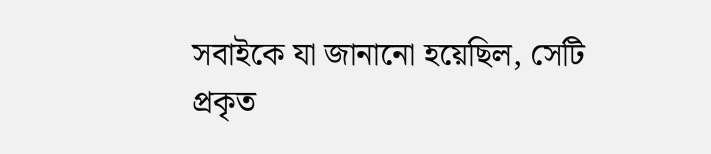সবাইকে যা জানানো হয়েছিল, সেটি প্রকৃত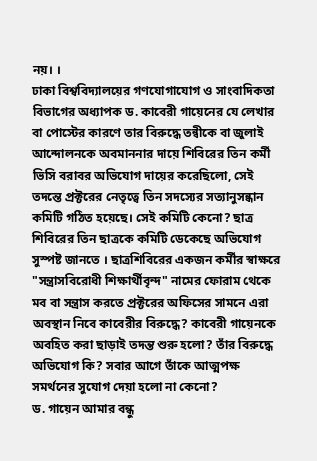নয়। ।
ঢাকা বিশ্ববিদ্যালয়ের গণযোগাযোগ ও সাংবাদিকতা বিভাগের অধ্যাপক ড. কাবেরী গায়েনের যে লেখার বা পোস্টের কারণে তার বিরুদ্ধে তন্বীকে বা জুলাই আন্দোলনকে অবমাননার দায়ে শিবিরের তিন কর্মী ভিসি বরাবর অভিযোগ দায়ের করেছিলো, সেই তদন্তে প্রক্টরের নেতৃত্বে তিন সদস্যের সত্যানুসন্ধান কমিটি গঠিত হয়েছে। সেই কমিটি কেনো? ছাত্র শিবিরের তিন ছাত্রকে কমিটি ডেকেছে অভিযোগ সুস্পষ্ট জানতে । ছাত্রশিবিরের একজন কর্মীর স্বাক্ষরে "সন্ত্রাসবিরোধী শিক্ষার্থীবৃন্দ" নামের ফোরাম থেকে মব বা সন্ত্রাস করতে প্রক্টরের অফিসের সামনে এরা অবস্থান নিবে কাবেরীর বিরুদ্ধে? কাবেরী গায়েনকে অবহিত করা ছাড়াই তদন্ত শুরু হলো? তাঁর বিরুদ্ধে অভিযোগ কি? সবার আগে তাঁকে আত্মপক্ষ সমর্থনের সুযোগ দেয়া হলো না কেনো?
ড. গায়েন আমার বন্ধু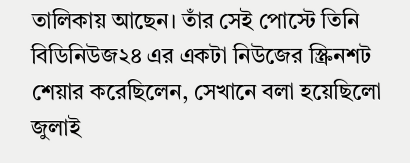তালিকায় আছেন। তাঁর সেই পোস্টে তিনি বিডিনিউজ২৪ এর একটা নিউজের স্ক্রিনশট শেয়ার করেছিলেন, সেখানে বলা হয়েছিলো জুলাই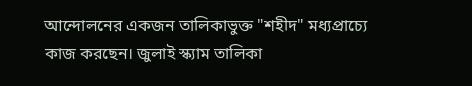আন্দোলনের একজন তালিকাভুক্ত "শহীদ" মধ্যপ্রাচ্যে কাজ করছেন। জুলাই স্ক্যাম তালিকা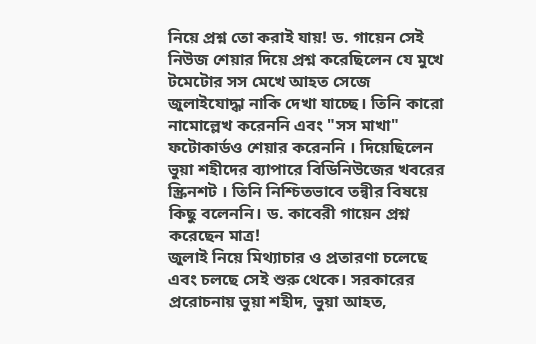নিয়ে প্রশ্ন তো করাই যায়! ড. গায়েন সেই নিউজ শেয়ার দিয়ে প্রশ্ন করেছিলেন যে মুখে টমেটোর সস মেখে আহত সেজে জুলাইযোদ্ধা নাকি দেখা যাচ্ছে। তিনি কারো নামোল্লেখ করেননি এবং "সস মাখা" ফটোকার্ডও শেয়ার করেননি । দিয়েছিলেন ভুয়া শহীদের ব্যাপারে বিডিনিউজের খবরের স্ক্রিনশট । তিনি নিশ্চিতভাবে তন্বীর বিষয়ে কিছু বলেননি। ড. কাবেরী গায়েন প্রশ্ন করেছেন মাত্র!
জুলাই নিয়ে মিথ্যাচার ও প্রতারণা চলেছে এবং চলছে সেই শুরু থেকে। সরকারের প্ররোচনায় ভুয়া শহীদ, ভুয়া আহত,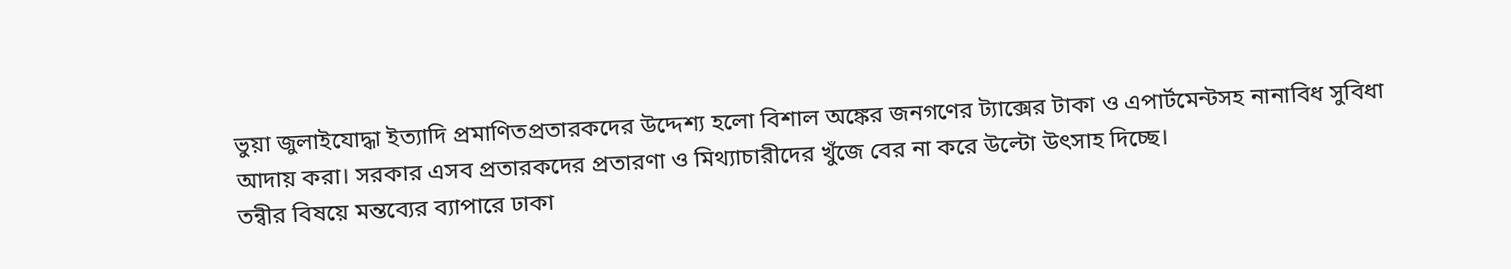ভুয়া জুলাইযোদ্ধা ইত্যাদি প্রমাণিতপ্রতারকদের উদ্দেশ্য হলো বিশাল অঙ্কের জনগণের ট্যাক্সের টাকা ও এপার্টমেন্টসহ নানাবিধ সুবিধা আদায় করা। সরকার এসব প্রতারকদের প্রতারণা ও মিথ্যাচারীদের খুঁজে বের না করে উল্টো উৎসাহ দিচ্ছে।
তন্বীর বিষয়ে মন্তব্যের ব্যাপারে ঢাকা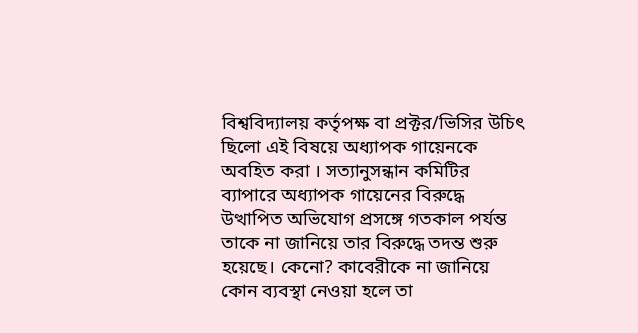বিশ্ববিদ্যালয় কর্তৃপক্ষ বা প্রক্টর/ভিসির উচিৎ ছিলো এই বিষয়ে অধ্যাপক গায়েনকে অবহিত করা । সত্যানুসন্ধান কমিটির ব্যাপারে অধ্যাপক গায়েনের বিরুদ্ধে উত্থাপিত অভিযোগ প্রসঙ্গে গতকাল পর্যন্ত তাকে না জানিয়ে তার বিরুদ্ধে তদন্ত শুরু হয়েছে। কেনো? কাবেরীকে না জানিয়ে কোন ব্যবস্থা নেওয়া হলে তা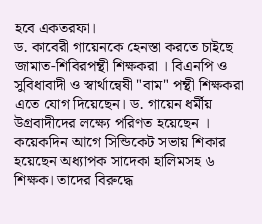হবে একতরফা।
ড. কাবেরী গায়েনকে হেনস্তা করতে চাইছে জামাত-শিবিরপন্থী শিক্ষকরা । বিএনপি ও সুবিধাবাদী ও স্বার্থান্বেষী "বাম" পন্থী শিক্ষকরা এতে যোগ দিয়েছেন। ড. গায়েন ধর্মীয় উগ্রবাদীদের লক্ষ্যে পরিণত হয়েছেন ।
কয়েকদিন আগে সিন্ডিকেট সভায় শিকার হয়েছেন অধ্যাপক সাদেকা হালিমসহ ৬ শিক্ষক। তাদের বিরুদ্ধে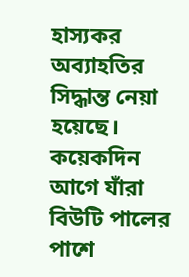হাস্যকর অব্যাহতির সিদ্ধান্ত নেয়া হয়েছে। কয়েকদিন আগে যাঁরা বিউটি পালের পাশে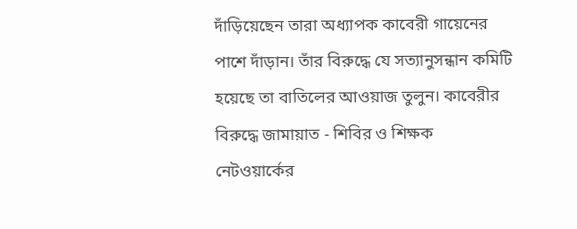দাঁড়িয়েছেন তারা অধ্যাপক কাবেরী গায়েনের পাশে দাঁড়ান। তাঁর বিরুদ্ধে যে সত্যানুসন্ধান কমিটি হয়েছে তা বাতিলের আওয়াজ তুলুন। কাবেরীর বিরুদ্ধে জামায়াত - শিবির ও শিক্ষক নেটওয়ার্কের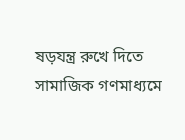ষড়যন্ত্র রুখে দিতে সামাজিক গণমাধ্যমে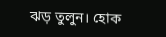ঝড় তুলুন। হোক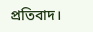প্রতিবাদ।